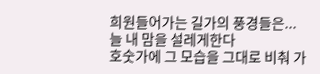희원들어가는 길가의 풍경들은...
늘 내 맘을 설레게한다
호숫가에 그 모습을 그대로 비춰 가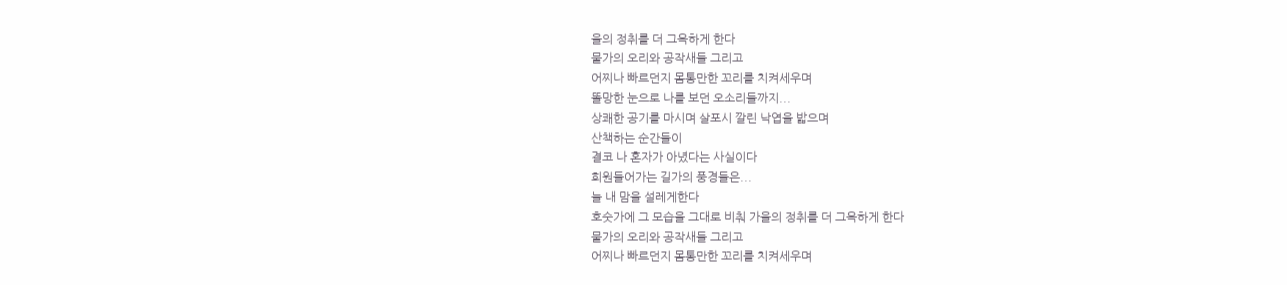을의 정취를 더 그윽하게 한다
물가의 오리와 공작새들 그리고
어찌나 빠르던지 몸통만한 꼬리를 치켜세우며
똘망한 눈으로 나를 보던 오소리들까지...
상쾌한 공기를 마시며 살포시 깔린 낙엽을 밟으며
산책하는 순간들이
결코 나 혼자가 아녔다는 사실이다
희원들어가는 길가의 풍경들은...
늘 내 맘을 설레게한다
호숫가에 그 모습을 그대로 비춰 가을의 정취를 더 그윽하게 한다
물가의 오리와 공작새들 그리고
어찌나 빠르던지 몸통만한 꼬리를 치켜세우며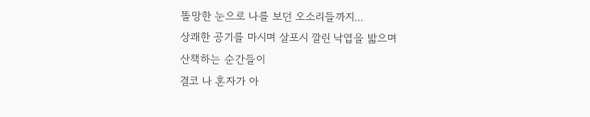똘망한 눈으로 나를 보던 오소리들까지...
상쾌한 공기를 마시며 살포시 깔린 낙엽을 밟으며
산책하는 순간들이
결코 나 혼자가 아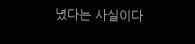녔다는 사실이다